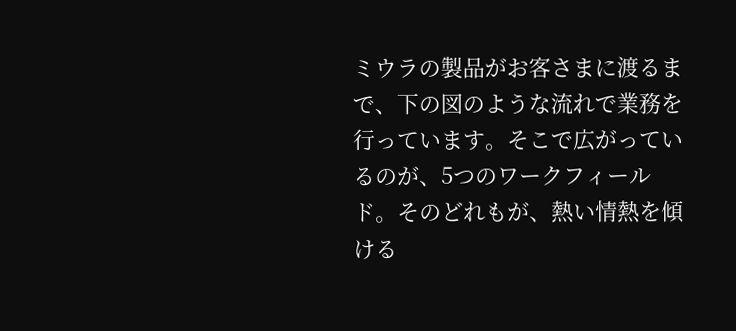ミウラの製品がお客さまに渡るまで、下の図のような流れで業務を行っています。そこで広がっているのが、5つのワークフィールド。そのどれもが、熱い情熱を傾ける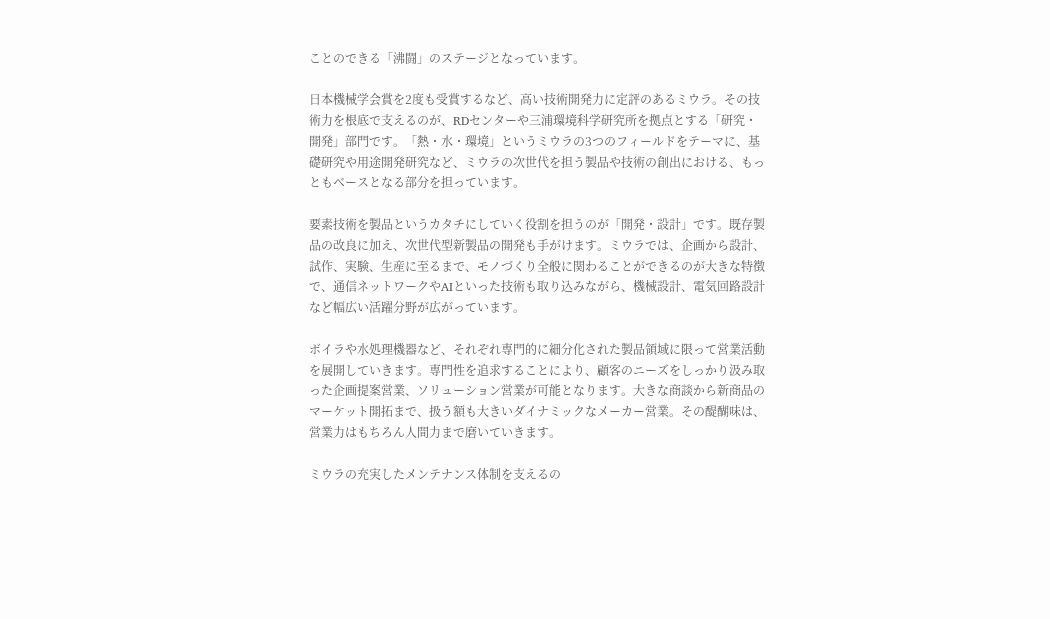ことのできる「沸闘」のステージとなっています。

日本機械学会賞を2度も受賞するなど、高い技術開発力に定評のあるミウラ。その技術力を根底で支えるのが、RDセンターや三浦環境科学研究所を拠点とする「研究・開発」部門です。「熱・水・環境」というミウラの3つのフィールドをテーマに、基礎研究や用途開発研究など、ミウラの次世代を担う製品や技術の創出における、もっともベースとなる部分を担っています。

要素技術を製品というカタチにしていく役割を担うのが「開発・設計」です。既存製品の改良に加え、次世代型新製品の開発も手がけます。ミウラでは、企画から設計、試作、実験、生産に至るまで、モノづくり全般に関わることができるのが大きな特徴で、通信ネットワークやAIといった技術も取り込みながら、機械設計、電気回路設計など幅広い活躍分野が広がっています。

ボイラや水処理機器など、それぞれ専門的に細分化された製品領域に限って営業活動を展開していきます。専門性を追求することにより、顧客のニーズをしっかり汲み取った企画提案営業、ソリューション営業が可能となります。大きな商談から新商品のマーケット開拓まで、扱う額も大きいダイナミックなメーカー営業。その醍醐味は、営業力はもちろん人間力まで磨いていきます。

ミウラの充実したメンテナンス体制を支えるの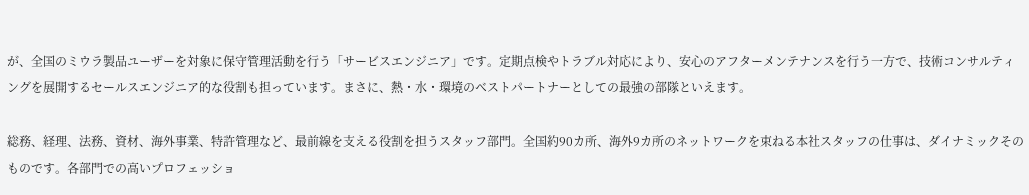が、全国のミウラ製品ユーザーを対象に保守管理活動を行う「サービスエンジニア」です。定期点検やトラブル対応により、安心のアフターメンテナンスを行う一方で、技術コンサルティングを展開するセールスエンジニア的な役割も担っています。まさに、熱・水・環境のベストパートナーとしての最強の部隊といえます。

総務、経理、法務、資材、海外事業、特許管理など、最前線を支える役割を担うスタッフ部門。全国約90カ所、海外9カ所のネットワークを束ねる本社スタッフの仕事は、ダイナミックそのものです。各部門での高いプロフェッショ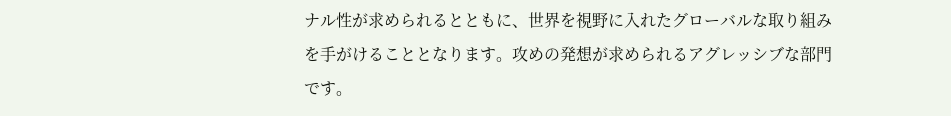ナル性が求められるとともに、世界を視野に入れたグローバルな取り組みを手がけることとなります。攻めの発想が求められるアグレッシブな部門です。